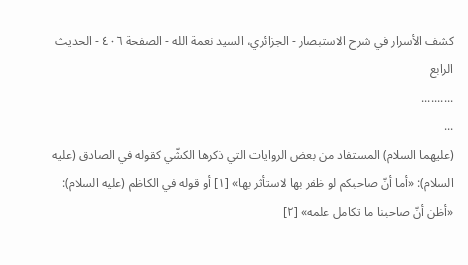كشف الأسرار في شرح الاستبصار - الجزائري، السيد نعمة الله - الصفحة ٤٠٦ - الحديث الرابع
..........
...
(عليهما السلام) المستفاد من بعض الروايات التي ذكرها الكشّي كقوله في الصادق (عليه السلام): «أما أنّ صاحبكم لو ظفر بها لاستأثر بها» [١] أو قوله في الكاظم (عليه السلام): «أظن أنّ صاحبنا ما تكامل علمه» [٢]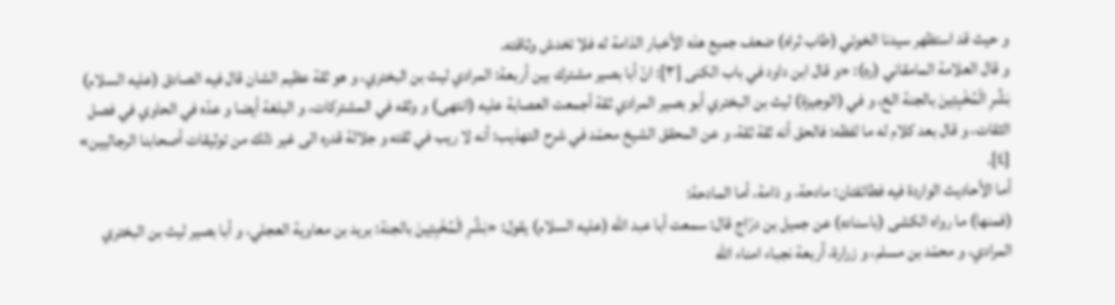و حيث قد استظهر سيدنا الخوئي (طاب ثراه) ضعف جميع هذه الأخبار الذامة له فلا تخدش وثاقته.
و قال العلامة المامقاني (ره): «و قال ابن داود في باب الكنى [٣]: انّ أبا بصير مشترك بين أربعة: المرادي ليث بن البختري، و هو ثقة عظيم الشان قال فيه الصادق (عليه السلام) بَشِّرِ الْمُخْبِتِينَ بالجنة الخ، و في (الوجيزة) ليث بن البختري أبو بصير المرادي ثقة أجمعت العصابة عليه (انتهى) و وثقه في المشتركات، و البلغة أيضا و عدّه في الحاوي في فصل الثقات، و قال بعد كلام له ما لفظه: فالحق أنه ثقة ثقة، و عن المحقق الشيخ محمّد في شرح التهذيب: أنه لا ريب في ثقته و جلالة قدره الى غير ذلك من توثيقات أصحابنا الرجاليين» [٤].
أما الأحاديث الواردة فيه فطائفتان: مادحة، و ذامة، أما المادحة:
(فمنها) ما رواه الكشى (باسناده) عن جميل بن درّاج قال: سمعت أبا عبد اللّه (عليه السلام) يقول: «بَشِّرِ الْمُخْبِتِينَ بالجنة: بريد بن معاوية العجلي، و أبا بصير ليث بن البختري المرادي، و محمّد بن مسلم، و زرارة، أربعة نجباء امناء اللّه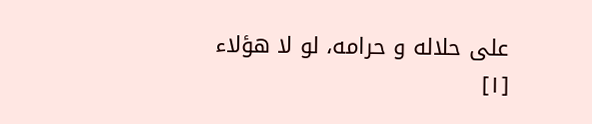على حلاله و حرامه، لو لا هؤلاء
[١]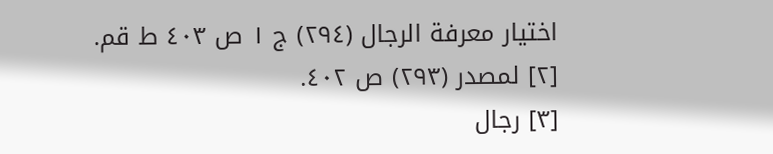اختيار معرفة الرجال (٢٩٤) ج ١ ص ٤٠٣ ط قم.
[٢] لمصدر (٢٩٣) ص ٤٠٢.
[٣] رجال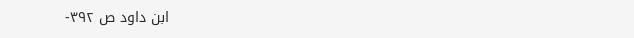ابن داود ص ٣٩٢-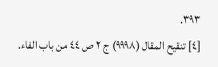٣٩٣.
[٤] تنقيح المقال (٩٩٩٨) ج ٢ ص ٤٤ من باب الفاء.